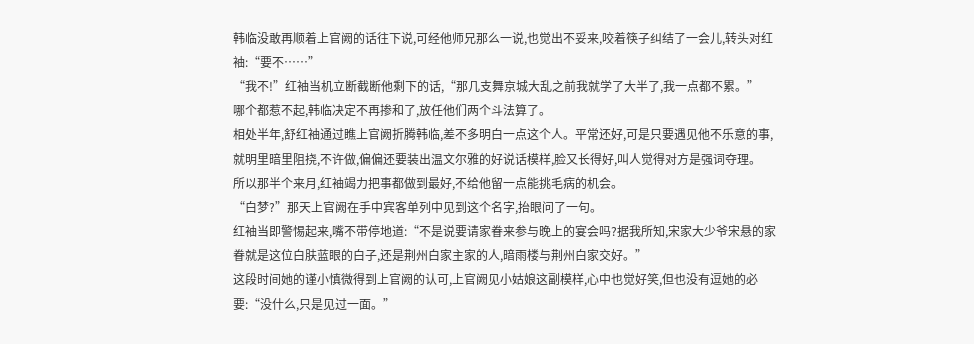韩临没敢再顺着上官阙的话往下说,可经他师兄那么一说,也觉出不妥来,咬着筷子纠结了一会儿,转头对红袖:“要不……”
“我不!”红袖当机立断截断他剩下的话,“那几支舞京城大乱之前我就学了大半了,我一点都不累。”
哪个都惹不起,韩临决定不再掺和了,放任他们两个斗法算了。
相处半年,舒红袖通过瞧上官阙折腾韩临,差不多明白一点这个人。平常还好,可是只要遇见他不乐意的事,就明里暗里阻挠,不许做,偏偏还要装出温文尔雅的好说话模样,脸又长得好,叫人觉得对方是强词夺理。
所以那半个来月,红袖竭力把事都做到最好,不给他留一点能挑毛病的机会。
“白梦?”那天上官阙在手中宾客单列中见到这个名字,抬眼问了一句。
红袖当即警惕起来,嘴不带停地道:“不是说要请家眷来参与晚上的宴会吗?据我所知,宋家大少爷宋悬的家眷就是这位白肤蓝眼的白子,还是荆州白家主家的人,暗雨楼与荆州白家交好。”
这段时间她的谨小慎微得到上官阙的认可,上官阙见小姑娘这副模样,心中也觉好笑,但也没有逗她的必要:“没什么,只是见过一面。”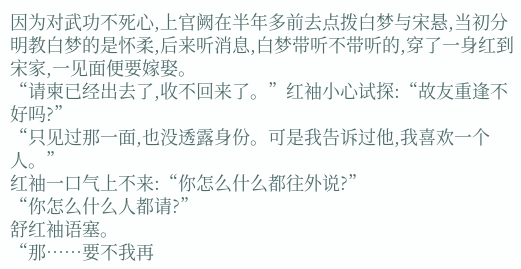因为对武功不死心,上官阙在半年多前去点拨白梦与宋悬,当初分明教白梦的是怀柔,后来听消息,白梦带听不带听的,穿了一身红到宋家,一见面便要嫁娶。
“请柬已经出去了,收不回来了。”红袖小心试探:“故友重逢不好吗?”
“只见过那一面,也没透露身份。可是我告诉过他,我喜欢一个人。”
红袖一口气上不来:“你怎么什么都往外说?”
“你怎么什么人都请?”
舒红袖语塞。
“那……要不我再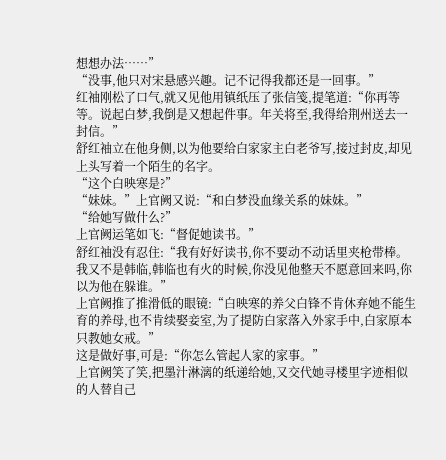想想办法……”
“没事,他只对宋悬感兴趣。记不记得我都还是一回事。”
红袖刚松了口气,就又见他用镇纸压了张信笺,提笔道:“你再等等。说起白梦,我倒是又想起件事。年关将至,我得给荆州送去一封信。”
舒红袖立在他身侧,以为他要给白家家主白老爷写,接过封皮,却见上头写着一个陌生的名字。
“这个白映寒是?”
“妹妹。”上官阙又说:“和白梦没血缘关系的妹妹。”
“给她写做什么?”
上官阙运笔如飞:“督促她读书。”
舒红袖没有忍住:“我有好好读书,你不要动不动话里夹枪带棒。我又不是韩临,韩临也有火的时候,你没见他整天不愿意回来吗,你以为他在躲谁。”
上官阙推了推滑低的眼镜:“白映寒的养父白锋不肯休弃她不能生育的养母,也不肯续娶妾室,为了提防白家落入外家手中,白家原本只教她女戒。”
这是做好事,可是:“你怎么管起人家的家事。”
上官阙笑了笑,把墨汁淋漓的纸递给她,又交代她寻楼里字迹相似的人替自己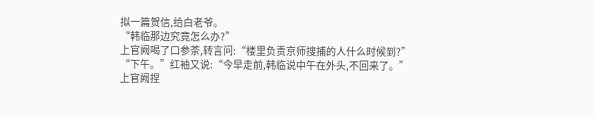拟一篇贺信,给白老爷。
“韩临那边究竟怎么办?”
上官阙喝了口参茶,转言问:“楼里负责京师搜捕的人什么时候到?”
“下午。”红袖又说:“今早走前,韩临说中午在外头,不回来了。”
上官阙捏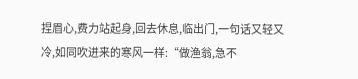捏眉心,费力站起身,回去休息,临出门,一句话又轻又冷,如同吹进来的寒风一样:“做渔翁,急不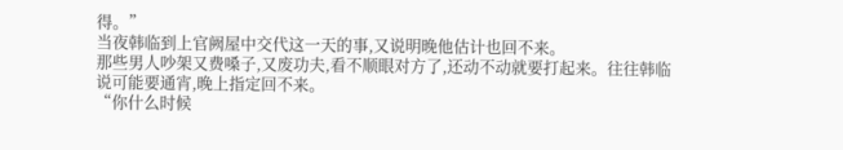得。”
当夜韩临到上官阙屋中交代这一天的事,又说明晚他估计也回不来。
那些男人吵架又费嗓子,又废功夫,看不顺眼对方了,还动不动就要打起来。往往韩临说可能要通宵,晚上指定回不来。
“你什么时候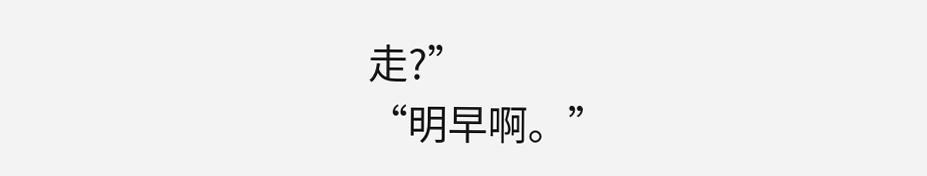走?”
“明早啊。”